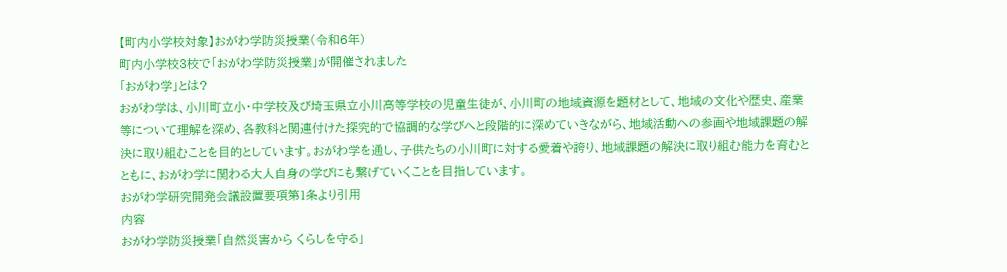【町内小学校対象】おがわ学防災授業(令和6年)
町内小学校3校で「おがわ学防災授業」が開催されました
「おがわ学」とは?
おがわ学は、小川町立小・中学校及び埼玉県立小川高等学校の児童生徒が、小川町の地域資源を題材として、地域の文化や歴史、産業等について理解を深め、各教科と関連付けた探究的で協調的な学びへと段階的に深めていきながら、地域活動への参画や地域課題の解決に取り組むことを目的としています。おがわ学を通し、子供たちの小川町に対する愛着や誇り、地域課題の解決に取り組む能力を育むとともに、おがわ学に関わる大人自身の学びにも繋げていくことを目指しています。
おがわ学研究開発会議設置要項第1条より引用
内容
おがわ学防災授業「自然災害から くらしを守る」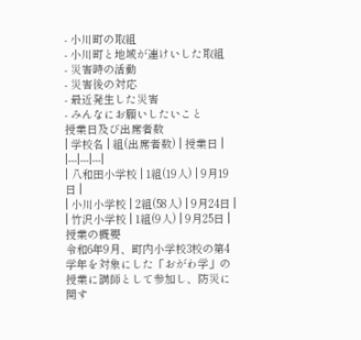- 小川町の取組
- 小川町と地域が連けいした取組
- 災害時の活動
- 災害後の対応
- 最近発生した災害
- みんなにお願いしたいこと
授業日及び出席者数
| 学校名 | 組(出席者数) | 授業日 |
|---|---|---|
| 八和田小学校 | 1組(19人) | 9月19日 |
| 小川小学校 | 2組(58人) | 9月24日 |
| 竹沢小学校 | 1組(9人) | 9月25日 |
授業の概要
令和6年9月、町内小学校3校の第4学年を対象にした「おがわ学」の授業に講師として参加し、防災に関す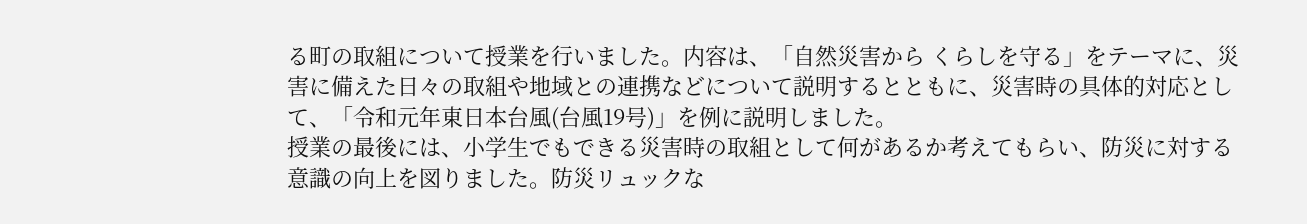る町の取組について授業を行いました。内容は、「自然災害から くらしを守る」をテーマに、災害に備えた日々の取組や地域との連携などについて説明するとともに、災害時の具体的対応として、「令和元年東日本台風(台風19号)」を例に説明しました。
授業の最後には、小学生でもできる災害時の取組として何があるか考えてもらい、防災に対する意識の向上を図りました。防災リュックな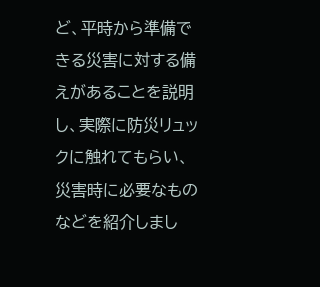ど、平時から準備できる災害に対する備えがあることを説明し、実際に防災リュックに触れてもらい、災害時に必要なものなどを紹介しまし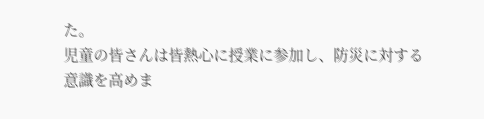た。
児童の皆さんは皆熱心に授業に参加し、防災に対する意識を高めま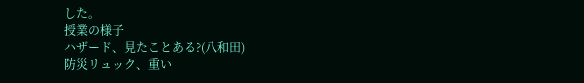した。
授業の様子
ハザード、見たことある?(八和田)
防災リュック、重い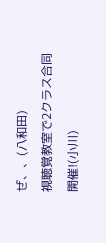ぜ、、(八和田)
視聴覚教室で2クラス合同開催!(小川)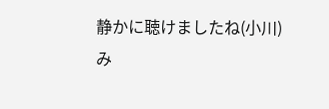静かに聴けましたね(小川)
み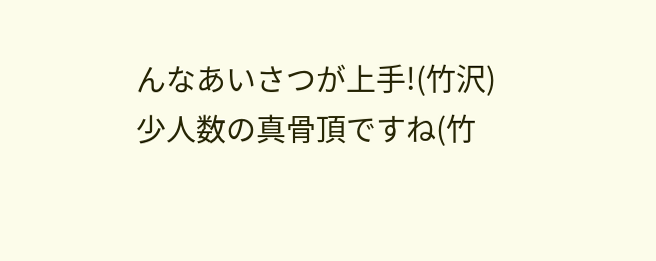んなあいさつが上手!(竹沢)
少人数の真骨頂ですね(竹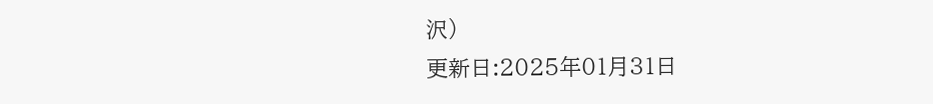沢)
更新日:2025年01月31日